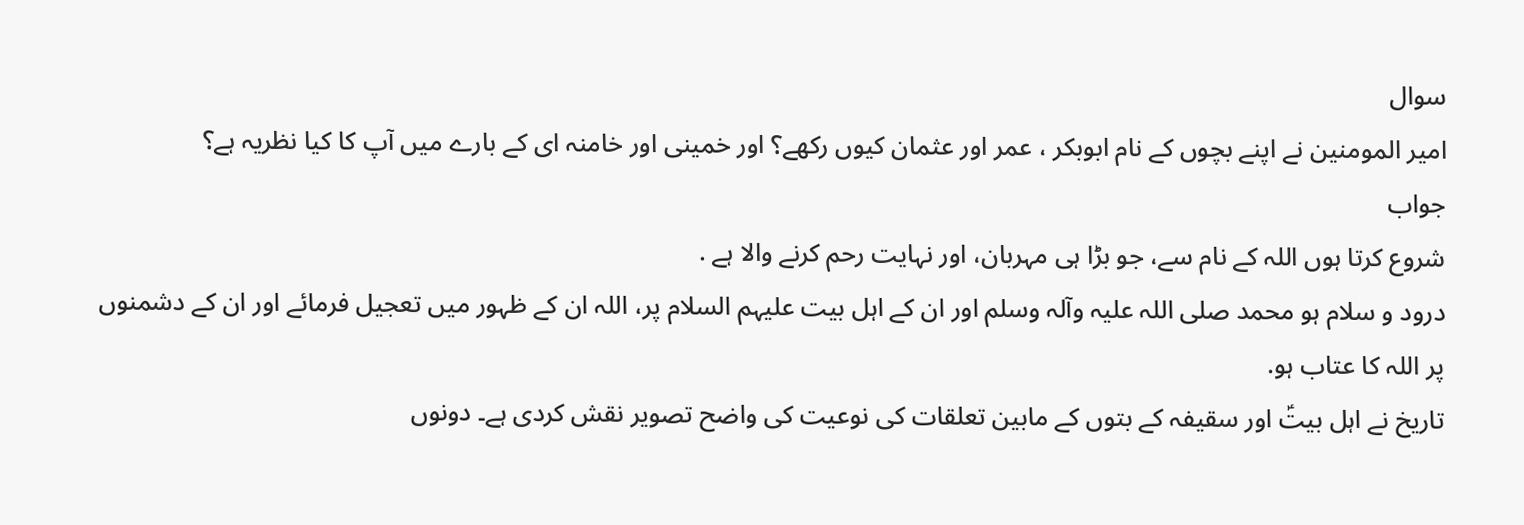سوال
امیر المومنین نے اپنے بچوں کے نام ابوبکر ، عمر اور عثمان کیوں رکھے؟ اور خمینی اور خامنہ ای کے بارے میں آپ کا کیا نظریہ ہے؟
جواب
شروع کرتا ہوں اللہ کے نام سے، جو بڑا ہی مہربان، اور نہایت رحم کرنے والا ہے .
درود و سلام ہو محمد صلی اللہ علیہ وآلہ وسلم اور ان کے اہل بیت علیہم السلام پر، اللہ ان کے ظہور میں تعجیل فرمائے اور ان کے دشمنوں پر اللہ کا عتاب ہو.
تاریخ نے اہل بیتؑ اور سقیفہ کے بتوں کے مابین تعلقات کی نوعیت کی واضح تصویر نقش کردی ہے۔ دونوں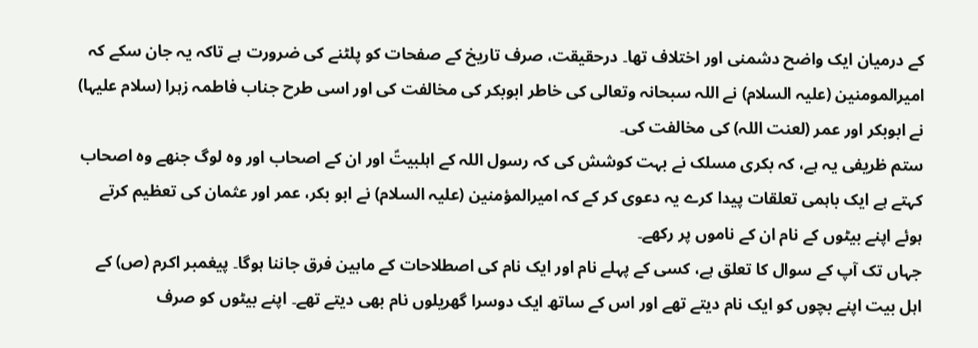کے درمیان ایک واضح دشمنی اور اختلاف تھا۔ درحقیقت، صرف تاریخ کے صفحات کو پلٹنے کی ضرورت ہے تاکہ یہ جان سکے کہ امیرالمومنین (علیہ السلام) نے اللہ سبحانہ وتعالی کی خاطر ابوبکر کی مخالفت کی اور اسی طرح جناب فاطمہ زہرا (سلام علیہا) نے ابوبکر اور عمر (لعنت اللہ) کی مخالفت کی۔
ستم ظریفی یہ ہے، کہ بکری مسلک نے بہت کوشش کی کہ رسول اللہ کے اہلبیتؑ اور ان کے اصحاب اور وہ لوگ جنھے وہ اصحاب کہتے ہے ایک باہمی تعلقات پیدا کرے یہ دعوی کر کے کہ امیرالمؤمنین (علیہ السلام) نے ابو بکر، عمر اور عثمان کی تعظیم کرتے ہوئے اپنے بیٹوں کے نام ان کے ناموں پر رکھے۔
جہاں تک آپ کے سوال کا تعلق ہے، کسی کے پہلے نام اور ایک نام کی اصطلاحات کے مابین فرق جاننا ہوگا۔ پیغمبر اکرم (ص) کے اہل بیت اپنے بچوں کو ایک نام دیتے تھے اور اس کے ساتھ ایک دوسرا گھریلوں نام بھی دیتے تھے۔ اپنے بیٹوں کو صرف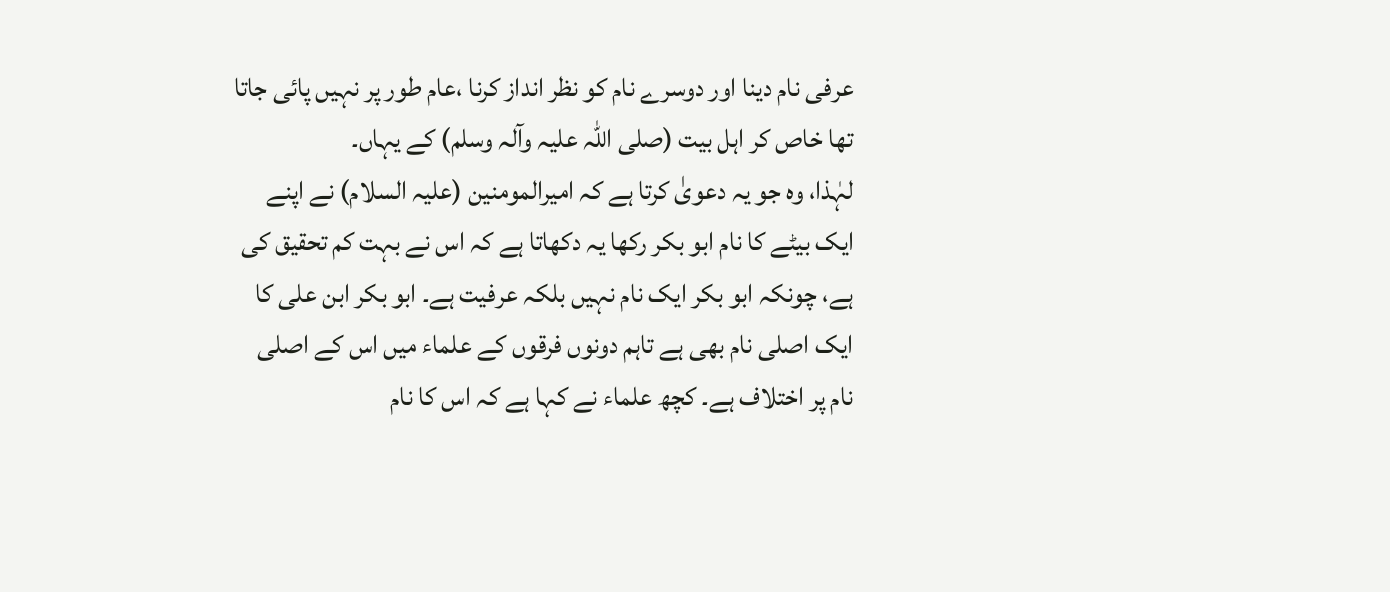عرفی نام دینا اور دوسرے نام کو نظر انداز کرنا ،عام طور پر نہیں پائی جاتا تھا خاص کر اہل بیت (صلی اللہ علیہ وآلہ وسلم) کے یہاں۔
لہٰذا، وہ جو یہ دعویٰ کرتا ہے کہ امیرالمومنین (علیہ السلام) نے اپنے ایک بیٹے کا نام ابو بکر رکھا یہ دکھاتا ہے کہ اس نے بہت کم تحقیق کی ہے، چونکہ ابو بکر ایک نام نہیں بلکہ عرفیت ہے۔ ابو بکر ابن علی کا ایک اصلی نام بھی ہے تاہم دونوں فرقوں کے علماء میں اس کے اصلی نام پر اختلاف ہے۔ کچھ علماء نے کہا ہے کہ اس کا نام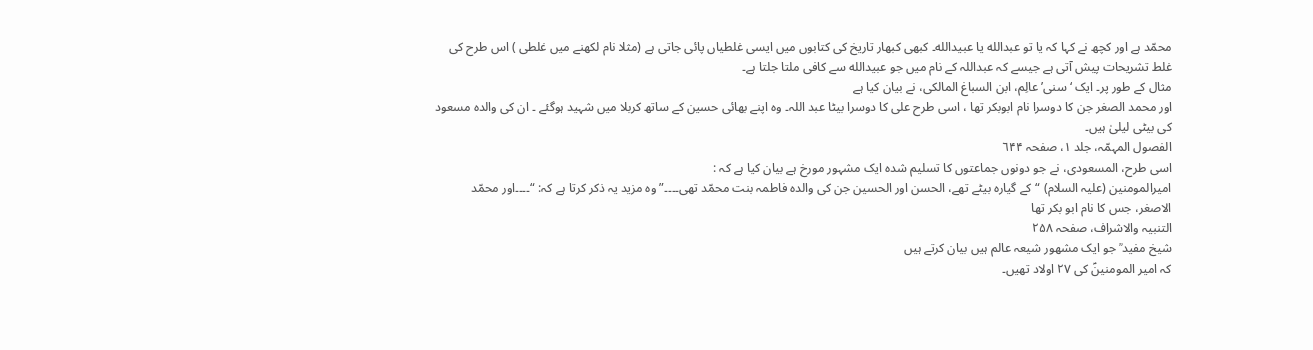محمّد ہے اور کچھ نے کہا کہ یا تو عبدالله یا عبیدالله۔ کبھی کبھار تاریخ کی کتابوں میں ایسی غلطیاں پائی جاتی ہے (مثلا نام لکھنے میں غلطی ) اس طرح کی غلط تشریحات پیش آتی ہے جیسے کہ عبداللہ کے نام میں جو عبیدالله سے کافی ملتا جلتا ہے۔
مثال کے طور پر۔ ایک ‘سنی’ عالِم، ابن السباغ المالکی، نے بیان کیا ہے
اور محمد الصغر جن کا دوسرا نام ابوبکر تھا ، اسی طرح علی کا دوسرا بیٹا عبد اللہ۔ وہ اپنے بھائی حسین کے ساتھ کربلا میں شہید ہوگئے ۔ ان کی والدہ مسعود کی بیٹی لیلیٰ ہیں۔
الفصول المہمّہ، جلد ١، صفحہ ٦۴۴
اسی طرح، المسعودی، نے جو دونوں جماعتوں کا تسلیم شدہ ایک مشہور مورخ ہے بیان کیا ہے کہ :
امیرالمومنین (علیہ السلام) “کے گیارہ بیٹے تھے، الحسن اور الحسین جن کی والدہ فاطمہ بنت محمّد تھی۔۔۔۔” وہ مزید یہ ذکر کرتا ہے کہ: “۔۔۔۔اور محمّد الاصغر، جس کا نام ابو بکر تھا
التنبیہ والاشراف، صفحہ ٢۵٨
شیخ مفید ؒ جو ایک مشھور شیعہ عالم ہیں بیان کرتے ہیں
کہ امیر المومنینؑ کی ۲۷ اولاد تھیں۔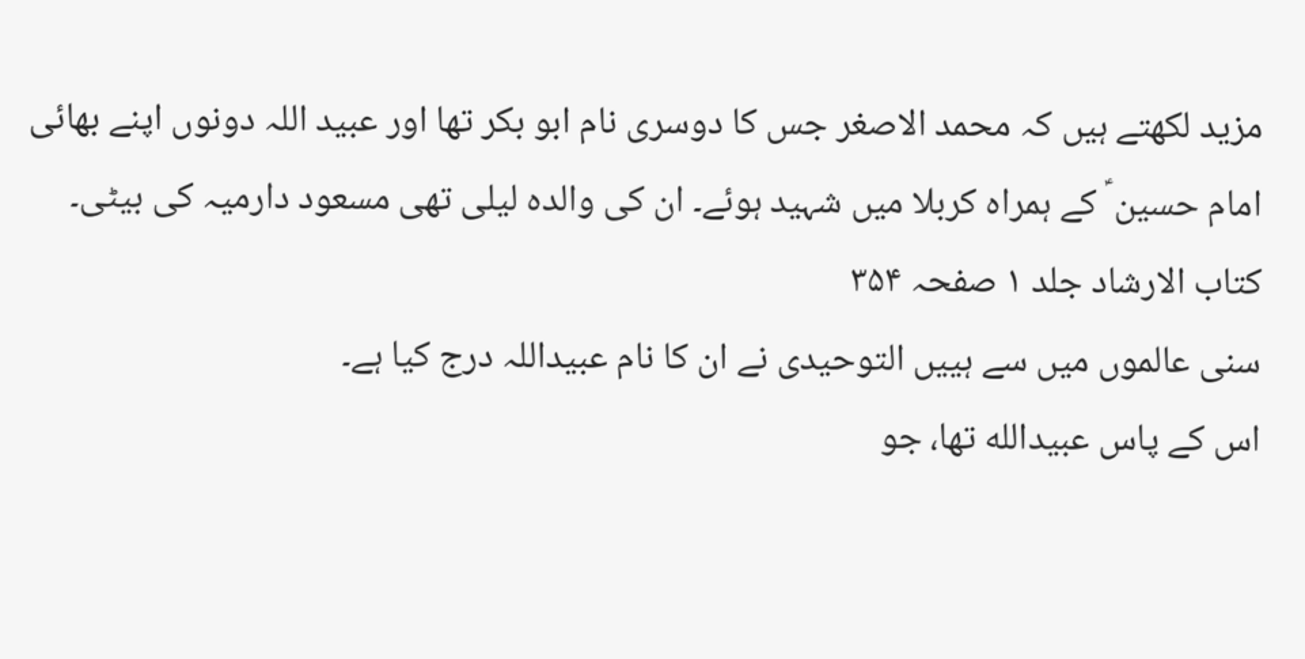مزید لکھتے ہیں کہ محمد الاصغر جس کا دوسری نام ابو بکر تھا اور عبید اللہ دونوں اپنے بھائی امام حسین ؑ کے ہمراہ کربلا میں شہید ہوئے۔ ان کی والدہ لیلی تھی مسعود دارمیہ کی بیٹی۔
کتاب الارشاد جلد ۱ صفحہ ۳۵۴
سنی عالموں میں سے ہییں التوحیدی نے ان کا نام عبیداللہ درج کیا ہے۔
اس کے پاس عبیدالله تھا، جو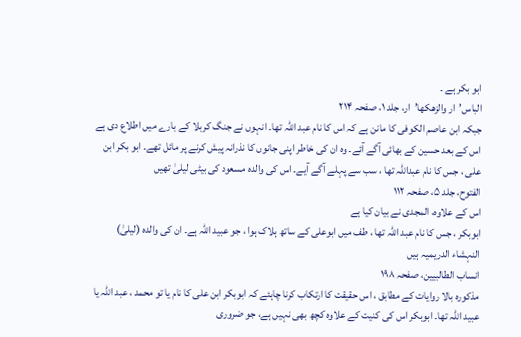ابو بکر ہے ۔
الباس’ار والزھکھا’ار، جلد ١، صفحہ ٢١۴
جبکہ ابن عاصم الکوفی کا مانن ہے کہ اس کا نام عبد اللہ تھا۔ انہوں نے جنگ کربلا کے بارے میں اطلاع دی ہے
اس کے بعد حسین کے بھائی آگے آئے۔ وہ ان کی خاطر اپنی جانوں کا نذرانہ پیش کرنے پر مائل تھے۔ ابو بکر ابن علی ، جس کا نام عبداللہ تھا ، سب سے پہلے آگے آیے۔ اس کی والدہ مسعود کی بیٹی لیلیٰ تھیں
الفتوح، جلد ۵، صفحہ ١١٢
اس کے علاوہ، المجدی نے بیان کیا ہے
ابوبکر ، جس کا نام عبد اللہ تھا ، طف میں ابوعلی کے ساتھ ہلاک ہوا ، جو عبید اللہ ہے۔ ان کی والدہ (لیلیٰ) النہشاء الدریمیہ ہیں
انساب الطالبیین، صفحہ ١٩٨
مذکورہ بالا روایات کے مطابق ، اس حقیقت کا ارتکاب کرنا چاہئے کہ ابوبکر ابن علی کا نام یا تو محمد ، عبد اللہ یا عبید اللہ تھا۔ ابوبکر اس کی کنیت کے علاوہ کچھ بھی نہیں ہے، جو ضروری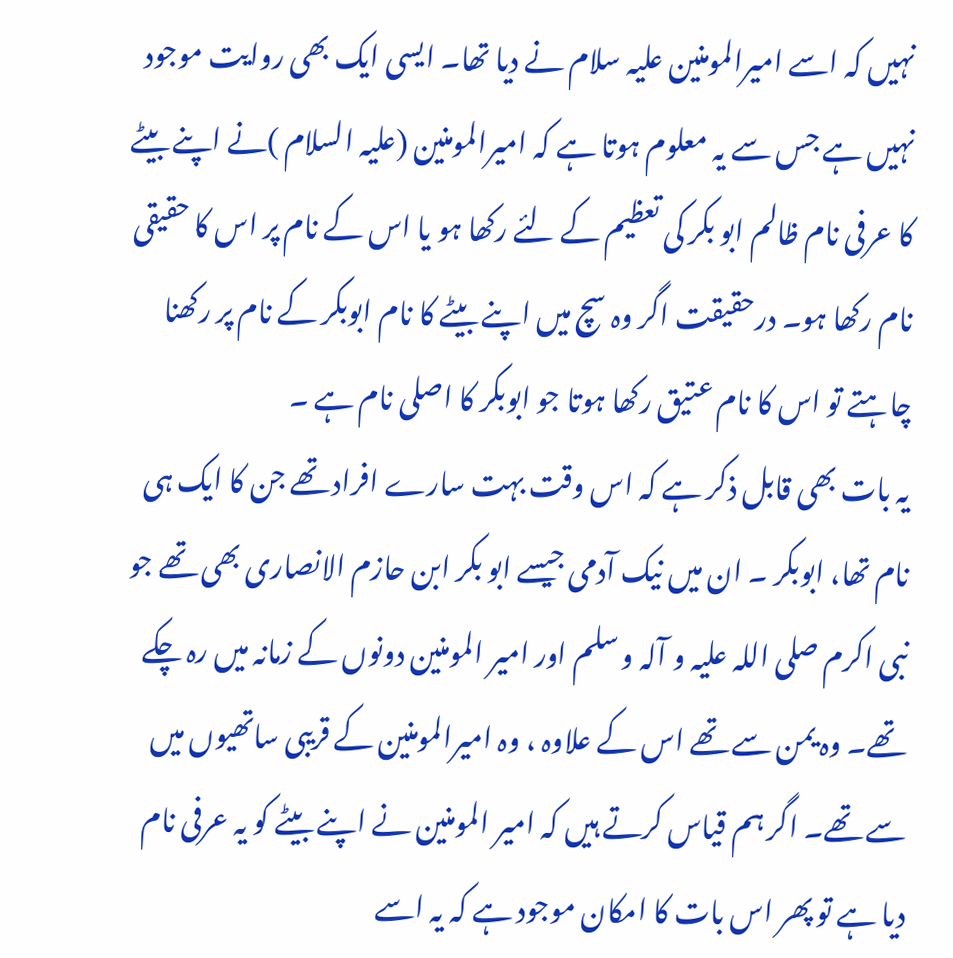نہیں کہ اسے امیرالمومنین علیہ سلام نے دیا تھا۔ ایسی ایک بھی روایت موجود نہیں ہے جس سے یہ معلوم ہوتا ہے کہ امیرالمومنین (علیہ السلام )نے اپنے بیٹے کا عرفی نام ظالم ابو بکر کی تعظیم کے لئے رکھا ہو یا اس کے نام پر اس کا حقیقی نام رکھا ہو۔ درحقیقت اگر وہ سچ میں اپنے بیٹے کا نام ابوبکر کے نام پر رکھنا چاہتے تو اس کا نام عتیق رکھا ہوتا جو ابوبکر کا اصلی نام ہے ۔
یہ بات بھی قابل ذکر ہے کہ اس وقت بہت سارے افراد تھے جن کا ایک ہی نام تھا، ابوبکر ۔ ان میں نیک آدمی جیسے ابو بکر ابن حازم الانصاری بھی تھے جو نبی اکرم صلی اللہ علیہ و آلہ و سلم اور امیر المومنین دونوں کے زمانہ میں رہ چکے تھے۔ وہ یمن سے تھے اس کے علاوہ ، وہ امیرالمومنین کے قریبی ساتھیوں میں سے تھے۔ اگر ہم قیاس کرتے ہیں کہ امیر المومنین نے اپنے بیٹے کو یہ عرفی نام دیا ہے تو پھر اس بات کا امکان موجود ہے کہ یہ اسے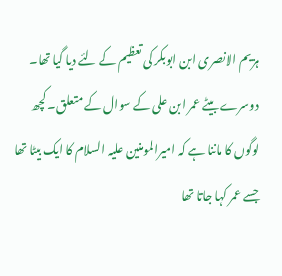ہزیم الانصری ابن ابوبکر کی تعظیم کے لئے دیا گیا تھا۔
دوسرے بیٹے عمر ابن علی کے سوال کے متعلق۔ کچھ لوگوں کا ماننا ہے کہ امیرالمومنین علیہ السلام کا ایک بیٹا تھا جسے عمر کہا جاتا تھا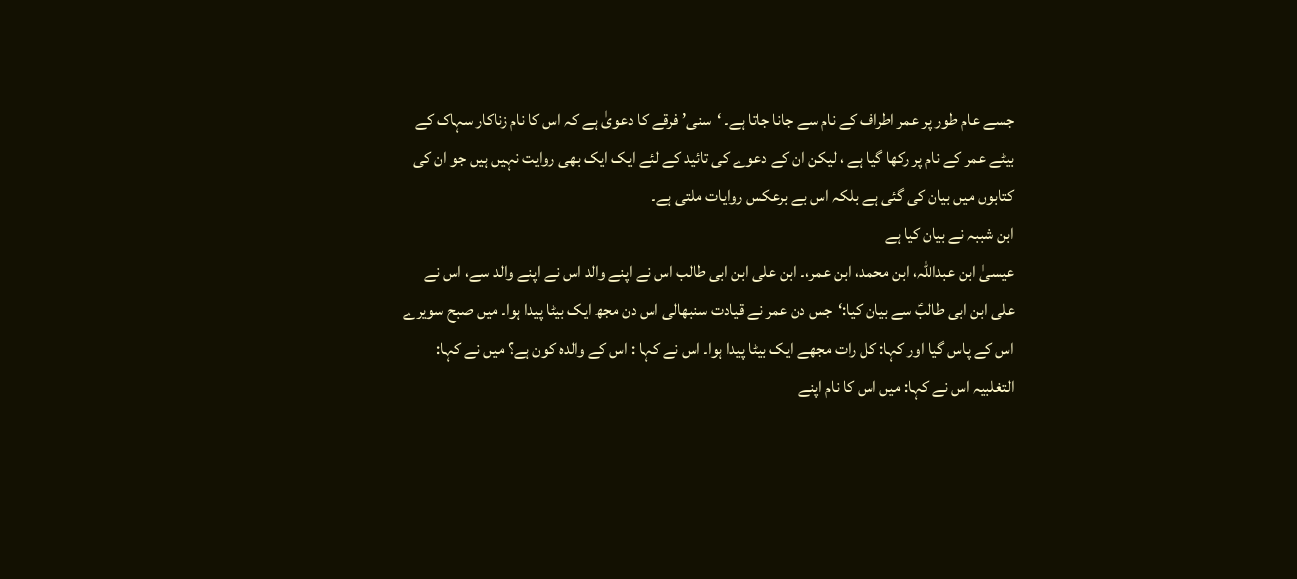جسے عام طور پر عمر اطراف کے نام سے جانا جاتا ہے۔ ‘سنی’ فرقے کا دعویٰ ہے کہ اس کا نام زناکار سہاک کے بیٹے عمر کے نام پر رکھا گیا ہے ، لیکن ان کے دعوے کی تائید کے لئے ایک ایک بھی روایت نہیں ہیں جو ان کی کتابوں میں بیان کی گئی ہے بلکہ اس بے برعکس روایات ملتی ہے۔
ابن شببہ نے بیان کیا ہے
عیسیٰ ابن عبداللہ، ابن محمد، ابن عمر،۔ ابن علی ابن ابی طالب اس نے اپنے والد اس نے اپنے والد سے، اس نے علی ابن ابی طالبؑ سے بیان کیا:‘جس دن عمر نے قیادت سنبھالی اس دن مجھ ایک بیٹا پیدا ہوا۔ میں صبح سویرے اس کے پاس گیا اور کہا: کل رات مجھے ایک بیٹا پیدا ہوا۔ اس نے کہا : اس کے والدہ کون ہے؟ میں نے کہا: التغلبیہ اس نے کہا: میں اس کا نام اپنے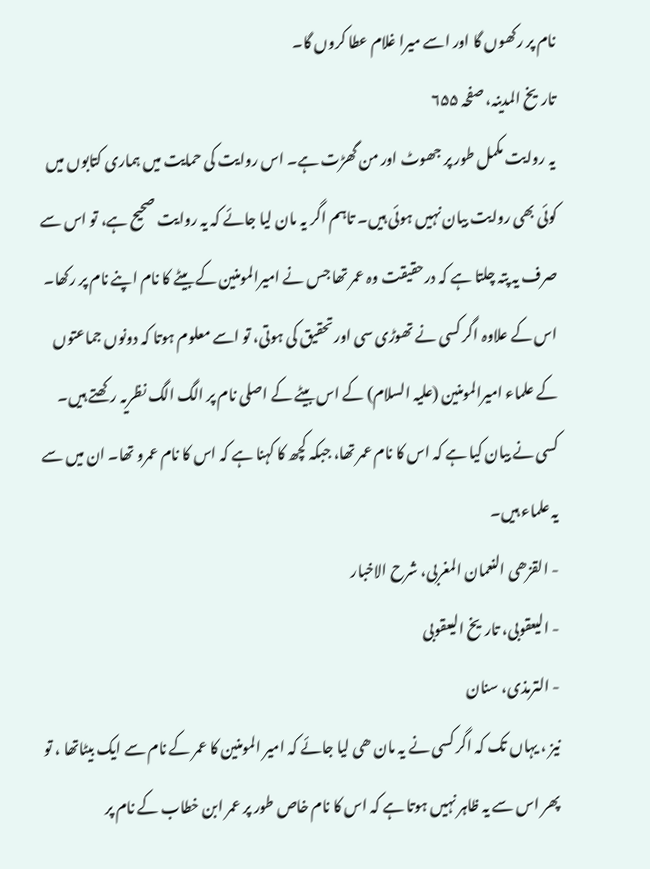نام پر رکھوں گا اور اسے میرا غلام عطا کروں گا۔
تاریخ المدینہ، صفحہ ٦۵۵
یہ روایت مکمل طور پر جھوٹ اور من گھڑت ہے۔ اس روایت کی حمایت میں ہماری کتابوں میں کوئی بھی روایت بیان نہیں ہوئی ہیں۔ تاہم اگر یہ مان لیا جائے کہ یہ روایت صحیح ہے، تو اس سے صرف یہ پتہ چلتا ہے کہ درحقیقت وہ عمر تھا جس نے امیرالمومنین کے بیٹے کا نام اپنے نام پر رکھا۔ اس کے علاوہ اگر کسی نے تھوڑی سی اور تحقیق کی ہوتی، تو اسے معلوم ہوتا کہ دونوں جماعتوں کے علماء امیرالمومنین (علیہ السلام) کے اس بیٹے کے اصلی نام پر الگ الگ نظریہ رکھتے ہیں۔ کسی نے بیان کیا ہے کہ اس کا نام عمر تھا، جبکہ کچھ کا کہنا ہے کہ اس کا نام عمرو تھا۔ ان میں سے یہ علماء ہیں۔
- القزھی النعمان المغربی، شرح الاخبار
- الیعقوبی، تاریخ الیعقوبی
- الترمذی، سنان
نیز ، یہاں تک کہ اگر کسی نے یہ مان ھی لیا جائے کہ امیر المومنین کا عمر کے نام سے ایک بیٹاتھا ، تو پھر اس سے یہ ظاہر نہیں ہوتا ہے کہ اس کا نام خاص طور پر عمر ابن خطاب کے نام پر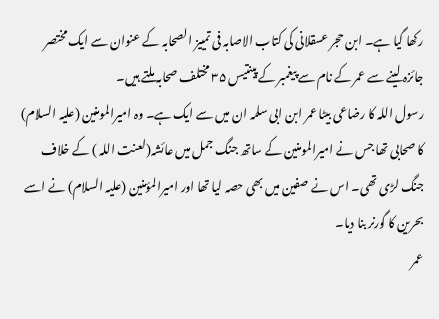رکھا گیا ہے۔ ابن حجر عسقلانی کی کتاب الاصابہ فی تمییز الصحابہ کے عنوان سے ایک مختصر جائزہ لینے سے عمر کے نام سے پیغمبر کے پینتیس ۳۵ مختلف صحابہ ملتے ہیں۔
رسول اللہ کا رضاعی بیٹا عمر ابن ابی سلمہ ان میں سے ایک ہے۔ وہ امیرالمومنین (علیہ السلام) کا صحابی تھا جس نے امیرالمومنین کے ساتھ جنگ جمل میں عائشہ(لعنت اللہ ) کے خلاف جنگ لڑی تھی۔ اس نے صفین میں بھی حصہ لیا تھا اور امیرالمؤمنین (علیہ السلام) نے اسے بحرین کا گورنر بنا دیا۔
عمر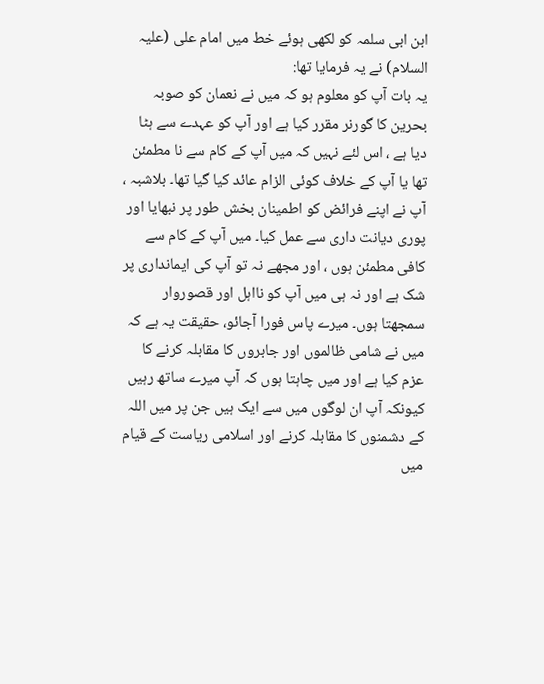ابن ابی سلمہ کو لکھی ہوئے خط میں امام علی (علیہ السلام) نے یہ فرمایا تھا:
یہ بات آپ کو معلوم ہو کہ میں نے نعمان کو صوبہ بحرین کا گورنر مقرر کیا ہے اور آپ کو عہدے سے ہٹا دیا ہے ، اس لئے نہیں کہ میں آپ کے کام سے نا مطمئن تھا یا آپ کے خلاف کوئی الزام عائد کیا گیا تھا۔ بلاشبہ ، آپ نے اپنے فرائض کو اطمینان بخش طور پر نبھایا اور پوری دیانت داری سے عمل کیا۔ میں آپ کے کام سے کافی مطمئن ہوں ، اور مجھے نہ تو آپ کی ایمانداری پر شک ہے اور نہ ہی میں آپ کو نااہل اور قصوروار سمجھتا ہوں۔ میرے پاس فورا آجائو، حقیقت یہ ہے کہ میں نے شامی ظالموں اور جابروں کا مقابلہ کرنے کا عزم کیا ہے اور میں چاہتا ہوں کہ آپ میرے ساتھ رہیں کیونکہ آپ ان لوگوں میں سے ایک ہیں جن پر میں اللہ کے دشمنوں کا مقابلہ کرنے اور اسلامی ریاست کے قیام میں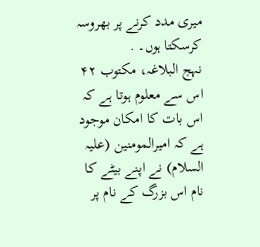میری مدد کرنے پر بھروسہ کرسکتا ہوں۔ .
نہج البلاغہ، مکتوب ۴٢
اس سے معلوم ہوتا ہے کہ اس بات کا امکان موجود ہے کہ امیرالمومنین (علیہ السلام) نے اپنے بیٹے کا نام اس بزرگ کے نام پر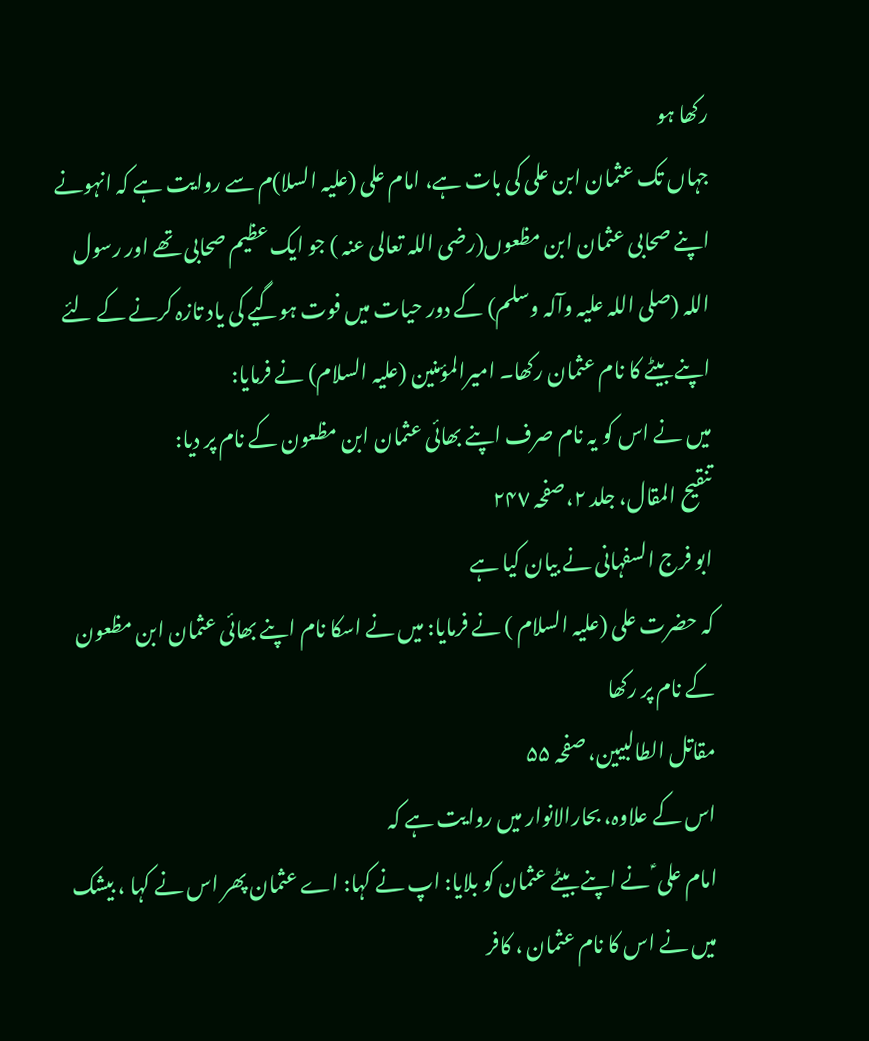رکھا ہو
جہاں تک عثمان ابن علی کی بات ہے، امام علی (علیہ السلا)م سے روایت ہے کہ انہونے اپنے صحابی عثمان ابن مظعوں(رضی اللہ تعالی عنہ ) جو ایک عظیم صحابی تھے اور رسول اللہ (صلی اللہ علیہ وآلہ وسلم) کے دور حیات میں فوت ہوگیے کی یاد تازہ کرنے کے لئے اپنے بیٹے کا نام عثمان رکھا۔ امیرالمؤمنین (علیہ السلام) نے فرمایا:
میں نے اس کو یہ نام صرف اپنے بھائی عثمان ابن مظعون کے نام پر دیا:
تنقیح المقال، جلد ٢،صفحہ ٢۴٧
ابو فرج السفہانی نے بیان کیا ہے
کہ حضرت علی (علیہ السلام ) نے فرمایا: میں نے اسکا نام اپنے بھائی عثمان ابن مظعون کے نام پر رکھا
مقاتل الطالبیین، صفحہ ۵۵
اس کے علاوہ، بحارالانوار میں روایت ہے کہ
امام علی ؑ نے اپنے بیٹے عثمان کو بلایا: اپ نے کہا: اے عثمان پھر اس نے کہا ، بیشک میں نے اس کا نام عثمان ، کافر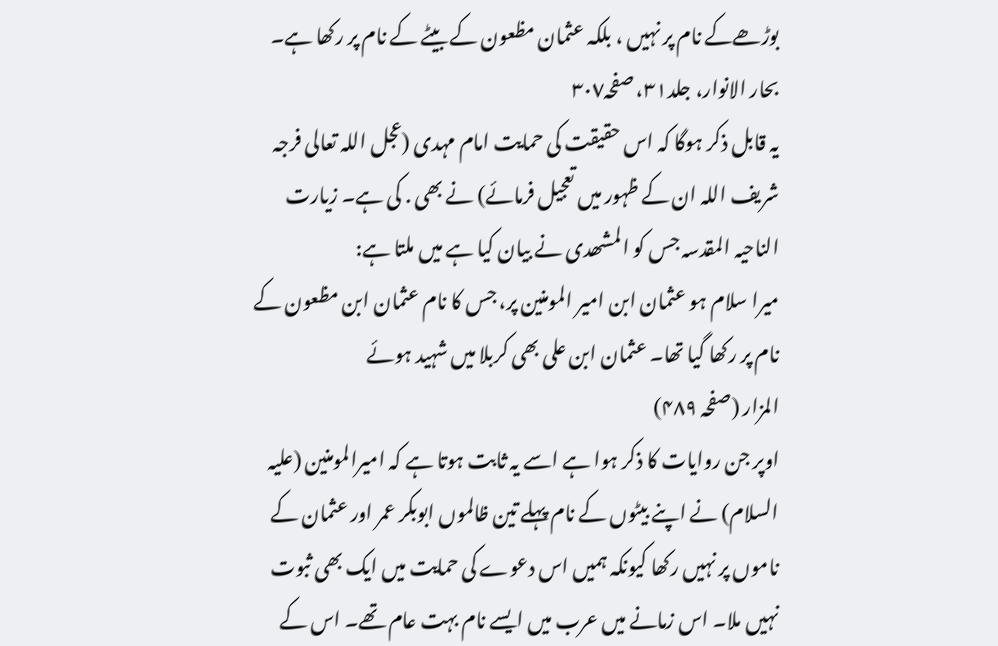بوڑھےکے نام پر نہیں ، بلکہ عثمان مظعون کے بیٹے کے نام پر رکھا ہے۔
بحار الانوار، جلد٣١، صفحہ٣٠٧
یہ قابل ذکر ہوگا کہ اس حقیقت کی حمایت امام مہدی (عجل اللہ تعالی فرجہ شریف اللہ ان کے ظہور میں تعجیل فرمائے) نے بھی . کی ہے۔ زیارت الناحیہ المقدسہ جس کو المشھدی نے بیان کیا ہے میں ملتا ہے:
میرا سلام ہو عثمان ابن امیر المومنین پر، جس کا نام عثمان ابن مظعون کے نام پر رکھا گیا تھا۔ عثمان ابن علی بھی کربلا میں شہید ہوئے
المزار (صفحہ ۴٨٩)
اوپر جن روایات کا ذکر ہوا ہے اسے یہ ثابت ہوتا ہے کہ امیرالمومنین (علیہ السلام) نے اپنے بیٹوں کے نام پہلے تین ظالموں ابوبکر عمر اور عثمان کے ناموں پر نہیں رکھا کیونکہ ہمیں اس دعوے کی حمایت میں ایک بھی ثبوت نہیں ملا۔ اس زمانے میں عرب میں ایسے نام بہت عام تھے۔ اس کے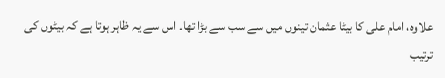علاوہ، امام علی کا بیٹا عثمان تینوں میں سے سب سے بڑا تھا۔ اس سے یہ ظاہر ہوتا ہے کہ بیٹوں کی ترتیب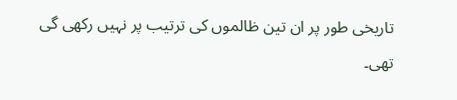تاریخی طور پر ان تین ظالموں کی ترتیب پر نہیں رکھی گی تھی۔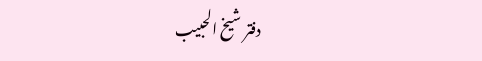دفتر شیخ الحبیب